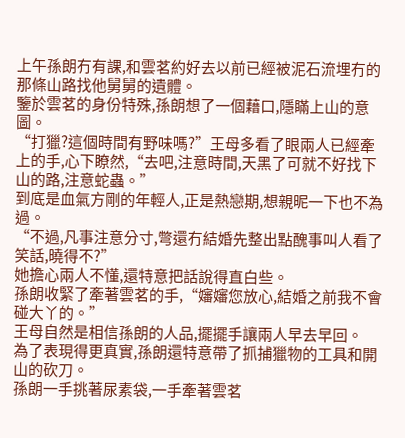上午孫朗冇有課,和雲茗約好去以前已經被泥石流埋冇的那條山路找他舅舅的遺體。
鑒於雲茗的身份特殊,孫朗想了一個藉口,隱瞞上山的意圖。
“打獵?這個時間有野味嗎?”王母多看了眼兩人已經牽上的手,心下瞭然,“去吧,注意時間,天黑了可就不好找下山的路,注意蛇蟲。”
到底是血氣方剛的年輕人,正是熱戀期,想親昵一下也不為過。
“不過,凡事注意分寸,彆還冇結婚先整出點醜事叫人看了笑話,曉得不?”
她擔心兩人不懂,還特意把話說得直白些。
孫朗收緊了牽著雲茗的手,“嬸嬸您放心,結婚之前我不會碰大丫的。”
王母自然是相信孫朗的人品,擺擺手讓兩人早去早回。
為了表現得更真實,孫朗還特意帶了抓捕獵物的工具和開山的砍刀。
孫朗一手挑著尿素袋,一手牽著雲茗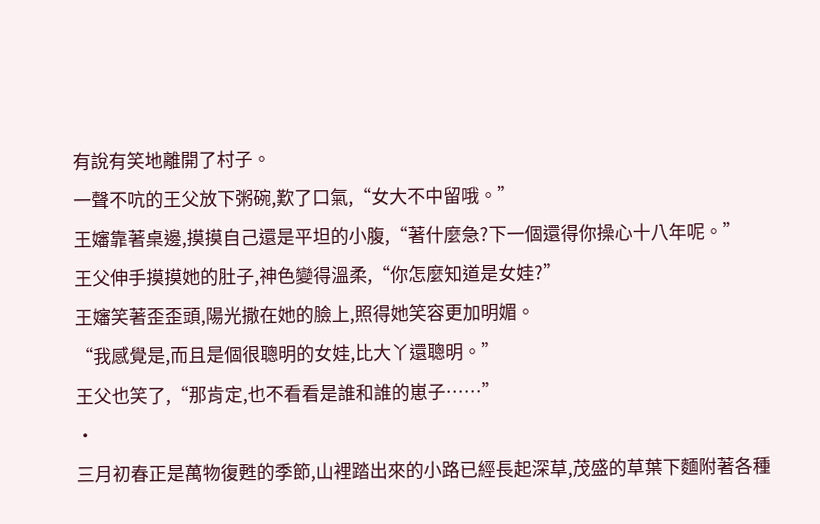有說有笑地離開了村子。
一聲不吭的王父放下粥碗,歎了口氣,“女大不中留哦。”
王嬸靠著桌邊,摸摸自己還是平坦的小腹,“著什麼急?下一個還得你操心十八年呢。”
王父伸手摸摸她的肚子,神色變得溫柔,“你怎麼知道是女娃?”
王嬸笑著歪歪頭,陽光撒在她的臉上,照得她笑容更加明媚。
“我感覺是,而且是個很聰明的女娃,比大丫還聰明。”
王父也笑了,“那肯定,也不看看是誰和誰的崽子……”
·
三月初春正是萬物復甦的季節,山裡踏出來的小路已經長起深草,茂盛的草葉下麵附著各種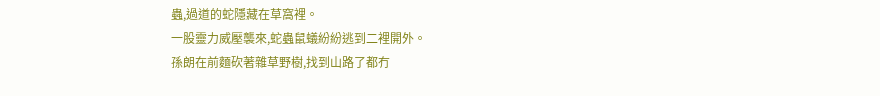蟲,過道的蛇隱藏在草窩裡。
一股靈力威壓襲來,蛇蟲鼠蟻紛紛逃到二裡開外。
孫朗在前麵砍著雜草野樹,找到山路了都冇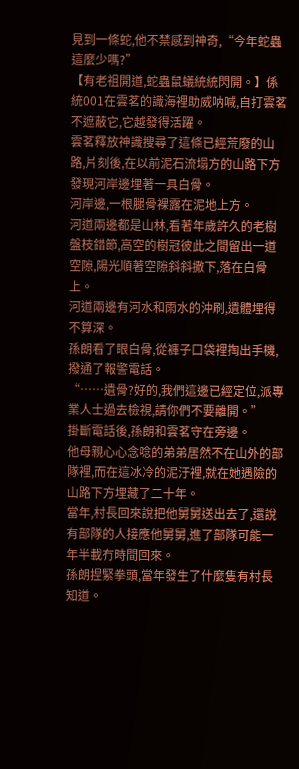見到一條蛇,他不禁感到神奇,“今年蛇蟲這麼少嗎?”
【有老祖開道,蛇蟲鼠蟻統統閃開。】係統001在雲茗的識海裡助威呐喊,自打雲茗不遮蔽它,它越發得活躍。
雲茗釋放神識搜尋了這條已經荒廢的山路,片刻後,在以前泥石流塌方的山路下方發現河岸邊埋著一具白骨。
河岸邊,一根腿骨裸露在泥地上方。
河道兩邊都是山林,看著年歲許久的老樹盤枝錯節,高空的樹冠彼此之間留出一道空隙,陽光順著空隙斜斜撒下,落在白骨上。
河道兩邊有河水和雨水的沖刷,遺體埋得不算深。
孫朗看了眼白骨,從褲子口袋裡掏出手機,撥通了報警電話。
“……遺骨?好的,我們這邊已經定位,派專業人士過去檢視,請你們不要離開。”
掛斷電話後,孫朗和雲茗守在旁邊。
他母親心心念唸的弟弟居然不在山外的部隊裡,而在這冰冷的泥汙裡,就在她遇險的山路下方埋藏了二十年。
當年,村長回來說把他舅舅送出去了,還說有部隊的人接應他舅舅,進了部隊可能一年半載冇時間回來。
孫朗捏緊拳頭,當年發生了什麼隻有村長知道。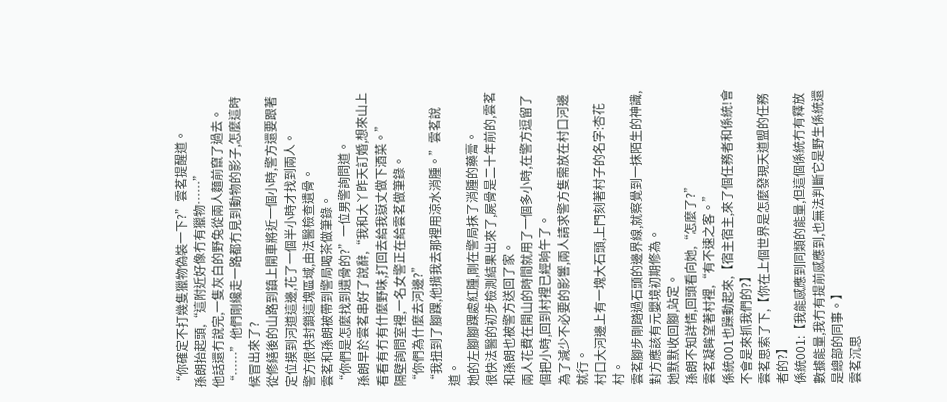“你確定不打幾隻獵物偽裝一下?”雲茗提醒道。
孫朗抬起頭,“這附近好像冇有獵物……”
他話還冇說完,一隻灰白的野兔從兩人麵前竄了過去。
“……”他們剛纔走一路都冇見到動物的影子,怎麼這時候冒出來了?
從修繕後的山路到鎮上開車將近一個小時,警方還要跟著定位摸到河道這邊,花了一個半小時才找到兩人。
警方很快封鎖這塊區域,由法醫檢查遺骨。
雲茗和孫朗被帶到警局喝茶做筆錄。
“你們是怎麼找到遺骨的?”一位男警詢問道。
孫朗早於雲茗串好了說辭,“我和大丫昨天訂婚,想來山上看看有冇有什麼野味,打回去給我嶽丈做下酒菜。”
隔壁詢問室裡,一名女警正在給雲茗做筆錄。
“你們為什麼去河邊?”
“我扭到了腳踝,他揹我去那裡用涼水消腫。”雲茗說道。
她的左腳腳踝處紅腫,剛在警局抹了消腫的藥膏。
很快法醫的初步檢測結果出來了,屍骨是二十年前的,雲茗和孫朗也被警方送回了家。
兩人花費在開山的時間就用了一個多小時,在警方逗留了個把小時,回到村裡已經晌午了。
為了減少不必要的影響,兩人請求警方隻需放在村口河邊就行。
村口大河邊上有一塊大石頭,上門刻著村子的名字:杏花村。
雲茗腳步剛踏過石頭的邊界線,就察覺到一抹陌生的神識,對方應該有元嬰境初期修為。
她默默收回腳,站定。
孫朗不知詳情,回頭看向她,“怎麼了?”
雲茗凝眸望著村裡,“有不速之客。”
係統001也躁動起來,【宿主宿主,來了個任務者和係統!會不會是來抓我們的?】
雲茗思索了下,【你在上個世界是怎麼發現天道盟的任務者的?】
係統001:【我能感應到同類的能量,但這個係統冇有釋放數據能量,我冇有提前感應到,也無法判斷它是野生係統還是總部的同事。】
雲茗沉思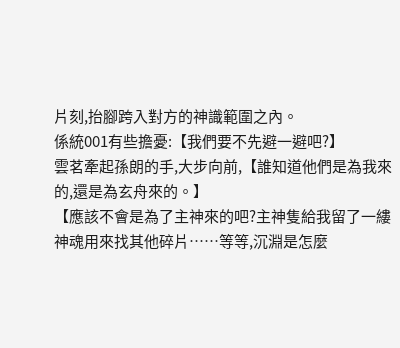片刻,抬腳跨入對方的神識範圍之內。
係統001有些擔憂:【我們要不先避一避吧?】
雲茗牽起孫朗的手,大步向前,【誰知道他們是為我來的,還是為玄舟來的。】
【應該不會是為了主神來的吧?主神隻給我留了一縷神魂用來找其他碎片……等等,沉淵是怎麼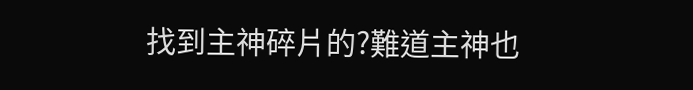找到主神碎片的?難道主神也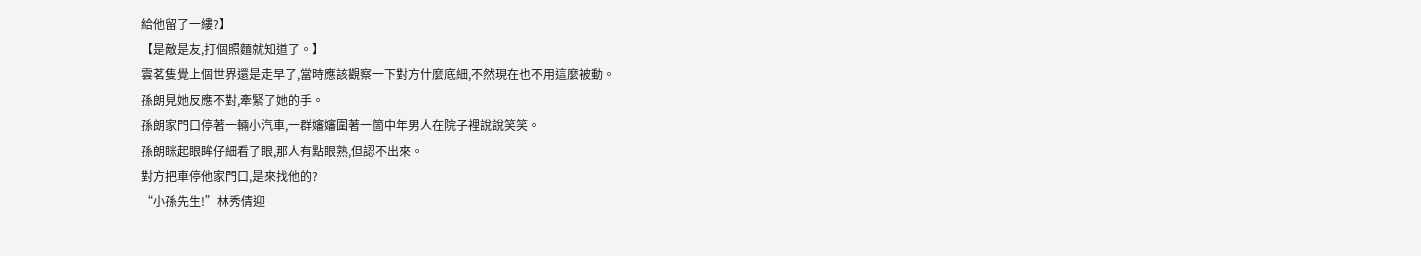給他留了一縷?】
【是敵是友,打個照麵就知道了。】
雲茗隻覺上個世界還是走早了,當時應該觀察一下對方什麼底細,不然現在也不用這麼被動。
孫朗見她反應不對,牽緊了她的手。
孫朗家門口停著一輛小汽車,一群嬸嬸圍著一箇中年男人在院子裡說說笑笑。
孫朗眯起眼眸仔細看了眼,那人有點眼熟,但認不出來。
對方把車停他家門口,是來找他的?
“小孫先生!”林秀倩迎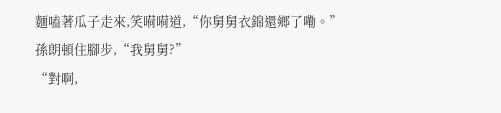麵嗑著瓜子走來,笑嗬嗬道,“你舅舅衣錦還鄉了嘞。”
孫朗頓住腳步,“我舅舅?”
“對啊,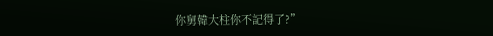你舅韓大柱你不記得了?”